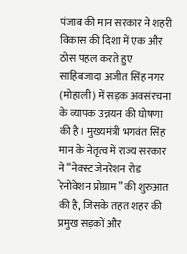पंजाब की मान सरकार ने शहरी विकास की दिशा में एक और ठोस पहल करते हुए साहिबजादा अजीत सिंह नगर (मोहाली) में सड़क अवसंरचना के व्यापक उन्नयन की घोषणा की है। मुख्यमंत्री भगवंत सिंह मान के नेतृत्व में राज्य सरकार ने “नेक्स्ट जेनरेशन रोड रेनोवेशन प्रोग्राम” की शुरुआत की है, जिसके तहत शहर की प्रमुख सड़कों और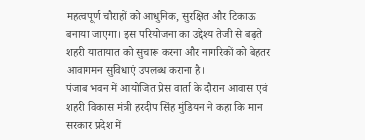महत्वपूर्ण चौराहों को आधुनिक, सुरक्षित और टिकाऊ बनाया जाएगा। इस परियोजना का उद्देश्य तेजी से बढ़ते शहरी यातायात को सुचारू करना और नागरिकों को बेहतर आवागमन सुविधाएं उपलब्ध कराना है।
पंजाब भवन में आयोजित प्रेस वार्ता के दौरान आवास एवं शहरी विकास मंत्री हरदीप सिंह मुंडियन ने कहा कि मान सरकार प्रदेश में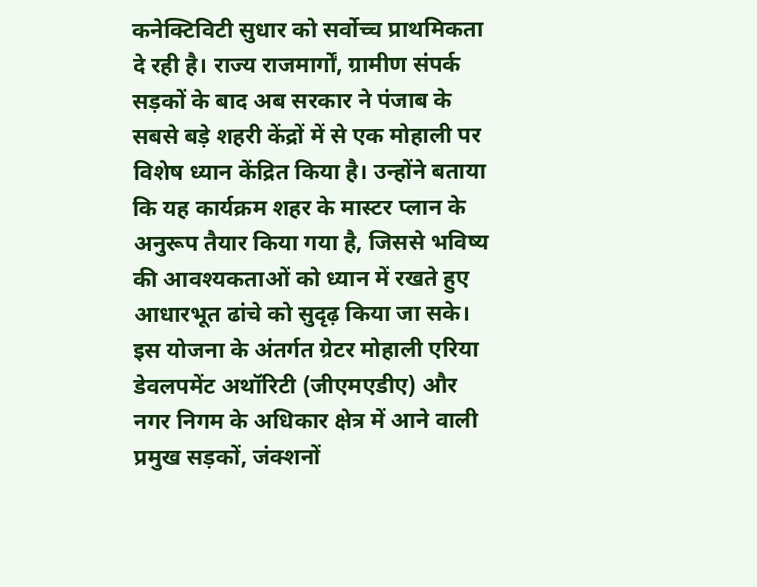कनेक्टिविटी सुधार को सर्वोच्च प्राथमिकता दे रही है। राज्य राजमार्गों, ग्रामीण संपर्क सड़कों के बाद अब सरकार ने पंजाब के सबसे बड़े शहरी केंद्रों में से एक मोहाली पर विशेष ध्यान केंद्रित किया है। उन्होंने बताया कि यह कार्यक्रम शहर के मास्टर प्लान के अनुरूप तैयार किया गया है, जिससे भविष्य की आवश्यकताओं को ध्यान में रखते हुए आधारभूत ढांचे को सुदृढ़ किया जा सके।
इस योजना के अंतर्गत ग्रेटर मोहाली एरिया डेवलपमेंट अथॉरिटी (जीएमएडीए) और नगर निगम के अधिकार क्षेत्र में आने वाली प्रमुख सड़कों, जंक्शनों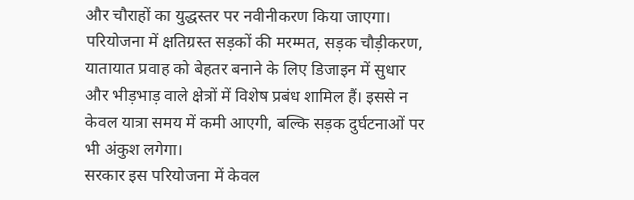और चौराहों का युद्धस्तर पर नवीनीकरण किया जाएगा। परियोजना में क्षतिग्रस्त सड़कों की मरम्मत, सड़क चौड़ीकरण, यातायात प्रवाह को बेहतर बनाने के लिए डिजाइन में सुधार और भीड़भाड़ वाले क्षेत्रों में विशेष प्रबंध शामिल हैं। इससे न केवल यात्रा समय में कमी आएगी, बल्कि सड़क दुर्घटनाओं पर भी अंकुश लगेगा।
सरकार इस परियोजना में केवल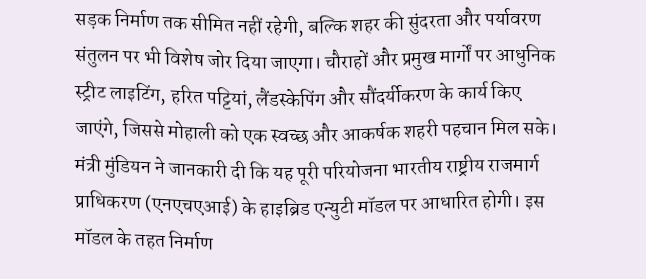सड़क निर्माण तक सीमित नहीं रहेगी, बल्कि शहर की सुंदरता और पर्यावरण संतुलन पर भी विशेष जोर दिया जाएगा। चौराहों और प्रमुख मार्गों पर आधुनिक स्ट्रीट लाइटिंग, हरित पट्टियां, लैंडस्केपिंग और सौंदर्यीकरण के कार्य किए जाएंगे, जिससे मोहाली को एक स्वच्छ और आकर्षक शहरी पहचान मिल सके।
मंत्री मुंडियन ने जानकारी दी कि यह पूरी परियोजना भारतीय राष्ट्रीय राजमार्ग प्राधिकरण (एनएचएआई) के हाइब्रिड एन्युटी मॉडल पर आधारित होगी। इस मॉडल के तहत निर्माण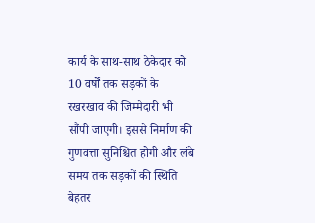कार्य के साथ-साथ ठेकेदार को 10 वर्षों तक सड़कों के रखरखाव की जिम्मेदारी भी सौंपी जाएगी। इससे निर्माण की गुणवत्ता सुनिश्चित होगी और लंबे समय तक सड़कों की स्थिति बेहतर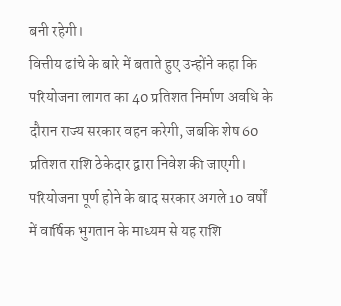बनी रहेगी।
वित्तीय ढांचे के बारे में बताते हुए उन्होंने कहा कि परियोजना लागत का 40 प्रतिशत निर्माण अवधि के दौरान राज्य सरकार वहन करेगी, जबकि शेष 60 प्रतिशत राशि ठेकेदार द्वारा निवेश की जाएगी। परियोजना पूर्ण होने के बाद सरकार अगले 10 वर्षों में वार्षिक भुगतान के माध्यम से यह राशि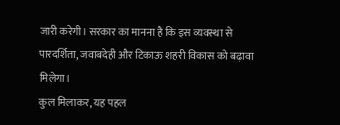जारी करेगी। सरकार का मानना है कि इस व्यवस्था से पारदर्शिता, जवाबदेही और टिकाऊ शहरी विकास को बढ़ावा मिलेगा।
कुल मिलाकर, यह पहल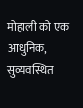मोहाली को एक आधुनिक, सुव्यवस्थित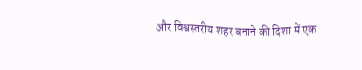और विश्वस्तरीय शहर बनाने की दिशा में एक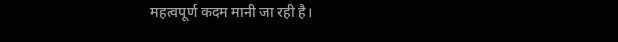महत्वपूर्ण कदम मानी जा रही है।